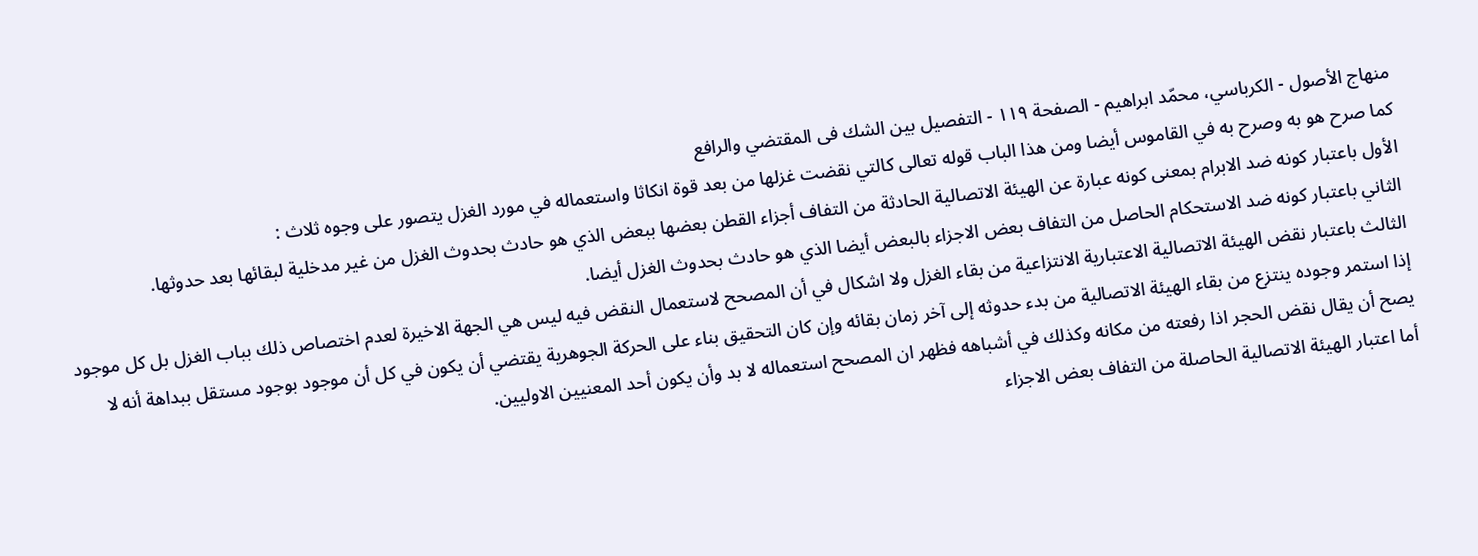منهاج الأصول - الكرباسي، محمّد ابراهيم - الصفحة ١١٩ - التفصيل بين الشك فى المقتضي والرافع
كما صرح هو به وصرح به في القاموس أيضا ومن هذا الباب قوله تعالى كالتي نقضت غزلها من بعد قوة انكاثا واستعماله في مورد الغزل يتصور على وجوه ثلاث :
الأول باعتبار كونه ضد الابرام بمعنى كونه عبارة عن الهيئة الاتصالية الحادثة من التفاف أجزاء القطن بعضها ببعض الذي هو حادث بحدوث الغزل من غير مدخلية لبقائها بعد حدوثها.
الثاني باعتبار كونه ضد الاستحكام الحاصل من التفاف بعض الاجزاء بالبعض أيضا الذي هو حادث بحدوث الغزل أيضا.
الثالث باعتبار نقض الهيئة الاتصالية الاعتبارية الانتزاعية من بقاء الغزل ولا اشكال في أن المصحح لاستعمال النقض فيه ليس هي الجهة الاخيرة لعدم اختصاص ذلك بباب الغزل بل كل موجود إذا استمر وجوده ينتزع من بقاء الهيئة الاتصالية من بدء حدوثه إلى آخر زمان بقائه وإن كان التحقيق بناء على الحركة الجوهرية يقتضي أن يكون في كل أن موجود بوجود مستقل ببداهة أنه لا يصح أن يقال نقض الحجر اذا رفعته من مكانه وكذلك في أشباهه فظهر ان المصحح استعماله لا بد وأن يكون أحد المعنيين الاوليين.
أما اعتبار الهيئة الاتصالية الحاصلة من التفاف بعض الاجزاء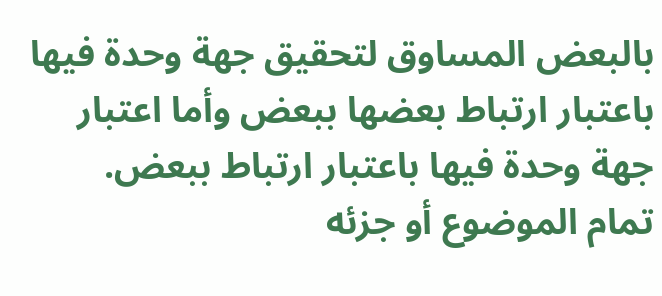بالبعض المساوق لتحقيق جهة وحدة فيها باعتبار ارتباط بعضها ببعض وأما اعتبار جهة وحدة فيها باعتبار ارتباط ببعض.
تمام الموضوع أو جزئه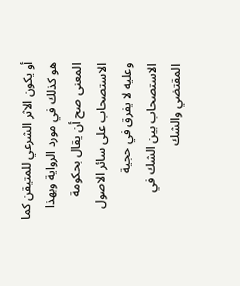أو يكون الاثر الشرعي للمتيقن كما هو كذلك في مورد الرواية وبهذا المعنى صح أن يقال بحكومة الاستصحاب على سائر الاصول وعليه لا يفرق في حجية الاستصحاب بين الشك في المقتضي والشك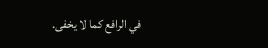في الرافع كما لا يخفى.